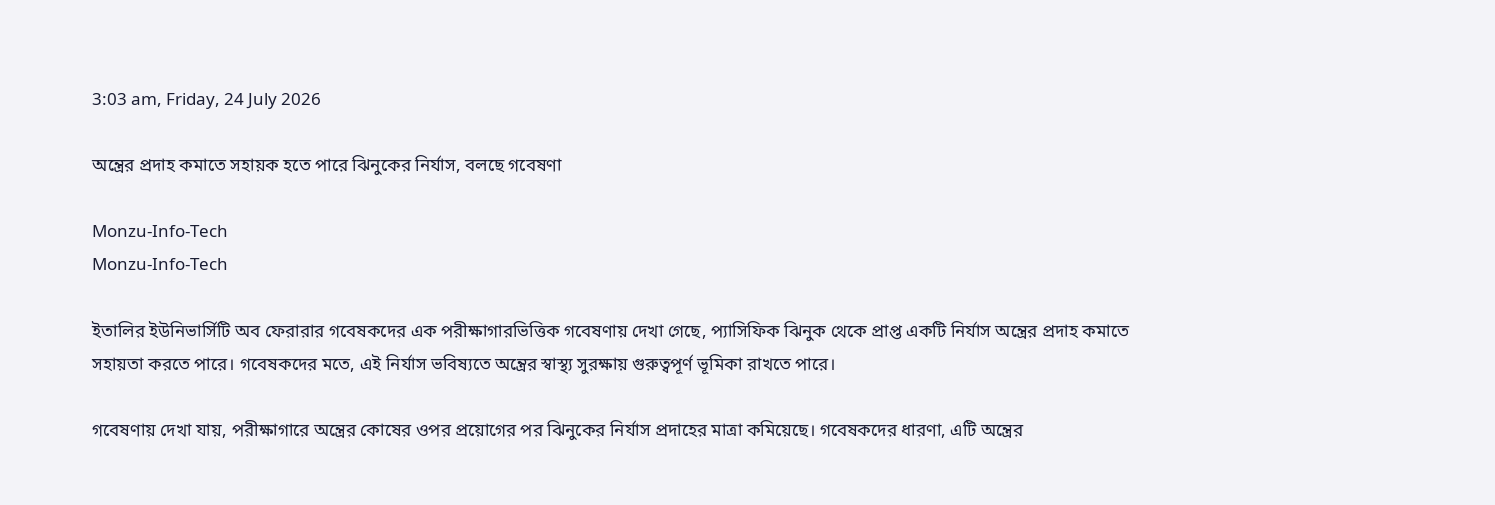3:03 am, Friday, 24 July 2026

অন্ত্রের প্রদাহ কমাতে সহায়ক হতে পারে ঝিনুকের নির্যাস, বলছে গবেষণা

Monzu-Info-Tech
Monzu-Info-Tech

ইতালির ইউনিভার্সিটি অব ফেরারার গবেষকদের এক পরীক্ষাগারভিত্তিক গবেষণায় দেখা গেছে, প্যাসিফিক ঝিনুক থেকে প্রাপ্ত একটি নির্যাস অন্ত্রের প্রদাহ কমাতে সহায়তা করতে পারে। গবেষকদের মতে, এই নির্যাস ভবিষ্যতে অন্ত্রের স্বাস্থ্য সুরক্ষায় গুরুত্বপূর্ণ ভূমিকা রাখতে পারে।

গবেষণায় দেখা যায়, পরীক্ষাগারে অন্ত্রের কোষের ওপর প্রয়োগের পর ঝিনুকের নির্যাস প্রদাহের মাত্রা কমিয়েছে। গবেষকদের ধারণা, এটি অন্ত্রের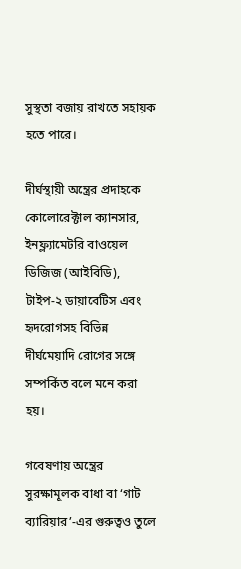সুস্থতা বজায় রাখতে সহায়ক হতে পারে।

দীর্ঘস্থায়ী অন্ত্রের প্রদাহকে কোলোরেক্টাল ক্যানসার, ইনফ্ল্যামেটরি বাওয়েল ডিজিজ (আইবিডি), টাইপ-২ ডায়াবেটিস এবং হৃদরোগসহ বিভিন্ন দীর্ঘমেয়াদি রোগের সঙ্গে সম্পর্কিত বলে মনে করা হয়।

গবেষণায় অন্ত্রের সুরক্ষামূলক বাধা বা ‘গাট ব্যারিয়ার’-এর গুরুত্বও তুলে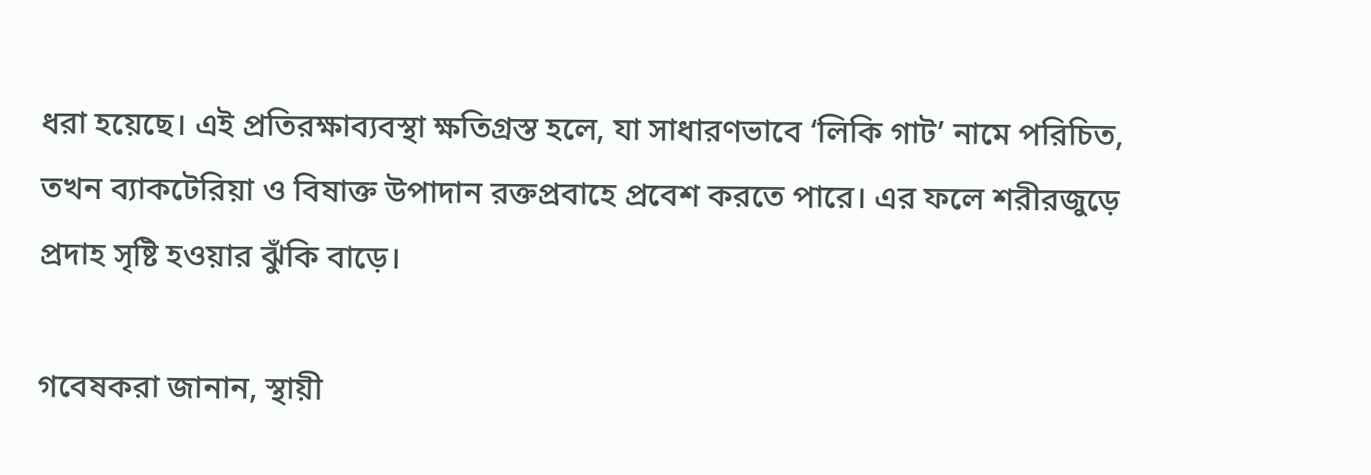ধরা হয়েছে। এই প্রতিরক্ষাব্যবস্থা ক্ষতিগ্রস্ত হলে, যা সাধারণভাবে ‘লিকি গাট’ নামে পরিচিত, তখন ব্যাকটেরিয়া ও বিষাক্ত উপাদান রক্তপ্রবাহে প্রবেশ করতে পারে। এর ফলে শরীরজুড়ে প্রদাহ সৃষ্টি হওয়ার ঝুঁকি বাড়ে।

গবেষকরা জানান, স্থায়ী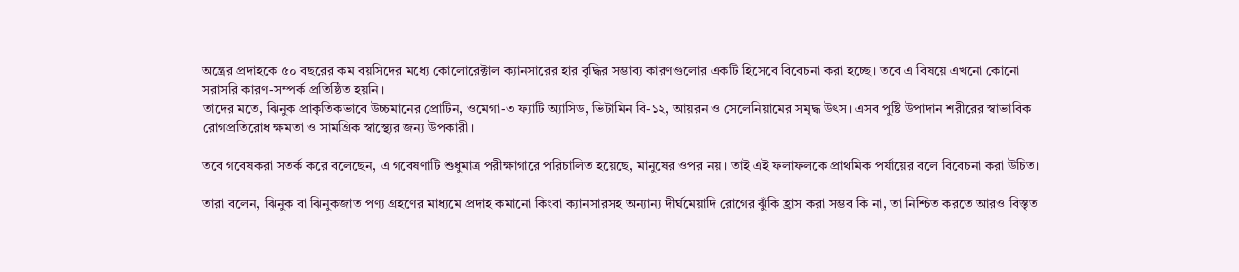অন্ত্রের প্রদাহকে ৫০ বছরের কম বয়সিদের মধ্যে কোলোরেক্টাল ক্যানসারের হার বৃদ্ধির সম্ভাব্য কারণগুলোর একটি হিসেবে বিবেচনা করা হচ্ছে। তবে এ বিষয়ে এখনো কোনো সরাসরি কারণ-সম্পর্ক প্রতিষ্ঠিত হয়নি।
তাদের মতে, ঝিনুক প্রাকৃতিকভাবে উচ্চমানের প্রোটিন, ওমেগা-৩ ফ্যাটি অ্যাসিড, ভিটামিন বি-১২, আয়রন ও সেলেনিয়ামের সমৃদ্ধ উৎস। এসব পুষ্টি উপাদান শরীরের স্বাভাবিক রোগপ্রতিরোধ ক্ষমতা ও সামগ্রিক স্বাস্থ্যের জন্য উপকারী।

তবে গবেষকরা সতর্ক করে বলেছেন, এ গবেষণাটি শুধুমাত্র পরীক্ষাগারে পরিচালিত হয়েছে, মানুষের ওপর নয়। তাই এই ফলাফলকে প্রাথমিক পর্যায়ের বলে বিবেচনা করা উচিত।

তারা বলেন, ঝিনুক বা ঝিনুকজাত পণ্য গ্রহণের মাধ্যমে প্রদাহ কমানো কিংবা ক্যানসারসহ অন্যান্য দীর্ঘমেয়াদি রোগের ঝুঁকি হ্রাস করা সম্ভব কি না, তা নিশ্চিত করতে আরও বিস্তৃত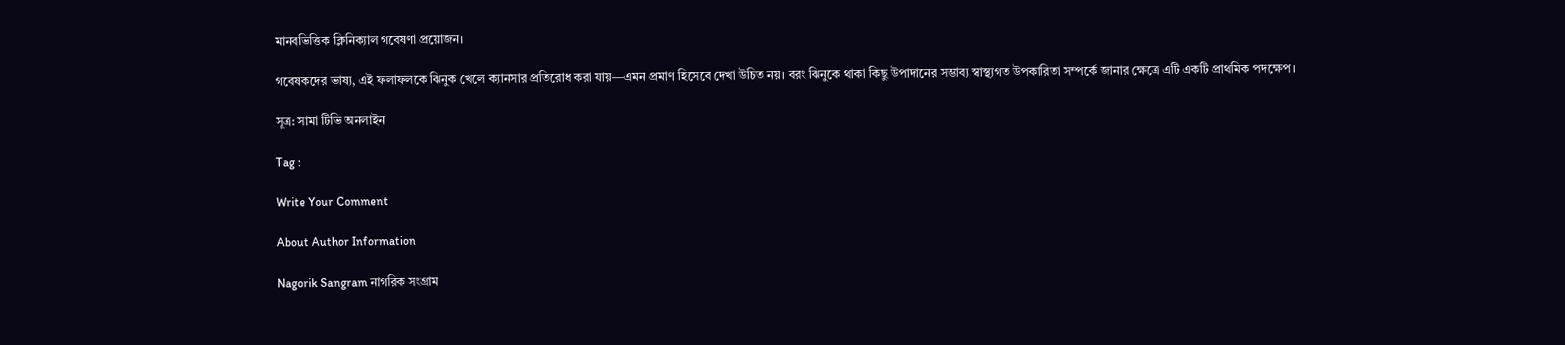মানবভিত্তিক ক্লিনিক্যাল গবেষণা প্রয়োজন।

গবেষকদের ভাষ্য, এই ফলাফলকে ঝিনুক খেলে ক্যানসার প্রতিরোধ করা যায়—এমন প্রমাণ হিসেবে দেখা উচিত নয়। বরং ঝিনুকে থাকা কিছু উপাদানের সম্ভাব্য স্বাস্থ্যগত উপকারিতা সম্পর্কে জানার ক্ষেত্রে এটি একটি প্রাথমিক পদক্ষেপ।

সূত্র: সামা টিভি অনলাইন

Tag :

Write Your Comment

About Author Information

Nagorik Sangram নাগরিক সংগ্রাম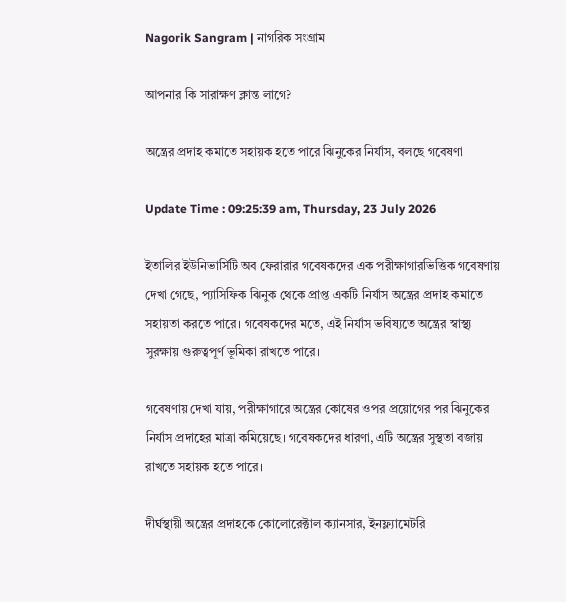Nagorik Sangram | নাগরিক সংগ্রাম

আপনার কি সারাক্ষণ ক্লান্ত লাগে?

অন্ত্রের প্রদাহ কমাতে সহায়ক হতে পারে ঝিনুকের নির্যাস, বলছে গবেষণা

Update Time : 09:25:39 am, Thursday, 23 July 2026

ইতালির ইউনিভার্সিটি অব ফেরারার গবেষকদের এক পরীক্ষাগারভিত্তিক গবেষণায় দেখা গেছে, প্যাসিফিক ঝিনুক থেকে প্রাপ্ত একটি নির্যাস অন্ত্রের প্রদাহ কমাতে সহায়তা করতে পারে। গবেষকদের মতে, এই নির্যাস ভবিষ্যতে অন্ত্রের স্বাস্থ্য সুরক্ষায় গুরুত্বপূর্ণ ভূমিকা রাখতে পারে।

গবেষণায় দেখা যায়, পরীক্ষাগারে অন্ত্রের কোষের ওপর প্রয়োগের পর ঝিনুকের নির্যাস প্রদাহের মাত্রা কমিয়েছে। গবেষকদের ধারণা, এটি অন্ত্রের সুস্থতা বজায় রাখতে সহায়ক হতে পারে।

দীর্ঘস্থায়ী অন্ত্রের প্রদাহকে কোলোরেক্টাল ক্যানসার, ইনফ্ল্যামেটরি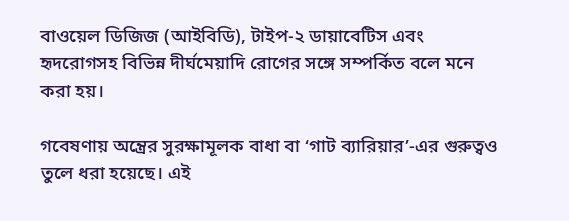বাওয়েল ডিজিজ (আইবিডি), টাইপ-২ ডায়াবেটিস এবং হৃদরোগসহ বিভিন্ন দীর্ঘমেয়াদি রোগের সঙ্গে সম্পর্কিত বলে মনে করা হয়।

গবেষণায় অন্ত্রের সুরক্ষামূলক বাধা বা ‘গাট ব্যারিয়ার’-এর গুরুত্বও তুলে ধরা হয়েছে। এই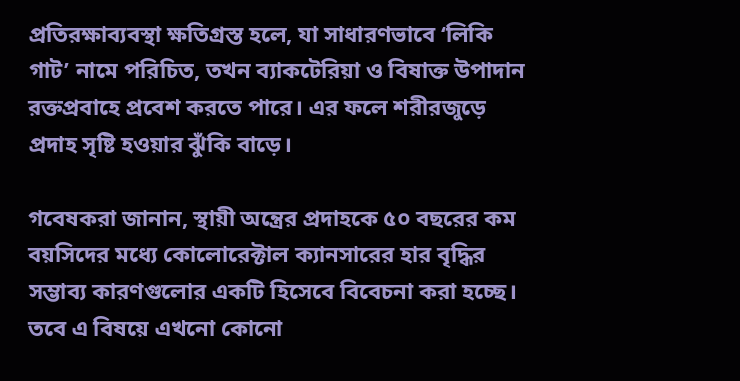প্রতিরক্ষাব্যবস্থা ক্ষতিগ্রস্ত হলে, যা সাধারণভাবে ‘লিকি গাট’ নামে পরিচিত, তখন ব্যাকটেরিয়া ও বিষাক্ত উপাদান রক্তপ্রবাহে প্রবেশ করতে পারে। এর ফলে শরীরজুড়ে প্রদাহ সৃষ্টি হওয়ার ঝুঁকি বাড়ে।

গবেষকরা জানান, স্থায়ী অন্ত্রের প্রদাহকে ৫০ বছরের কম বয়সিদের মধ্যে কোলোরেক্টাল ক্যানসারের হার বৃদ্ধির সম্ভাব্য কারণগুলোর একটি হিসেবে বিবেচনা করা হচ্ছে। তবে এ বিষয়ে এখনো কোনো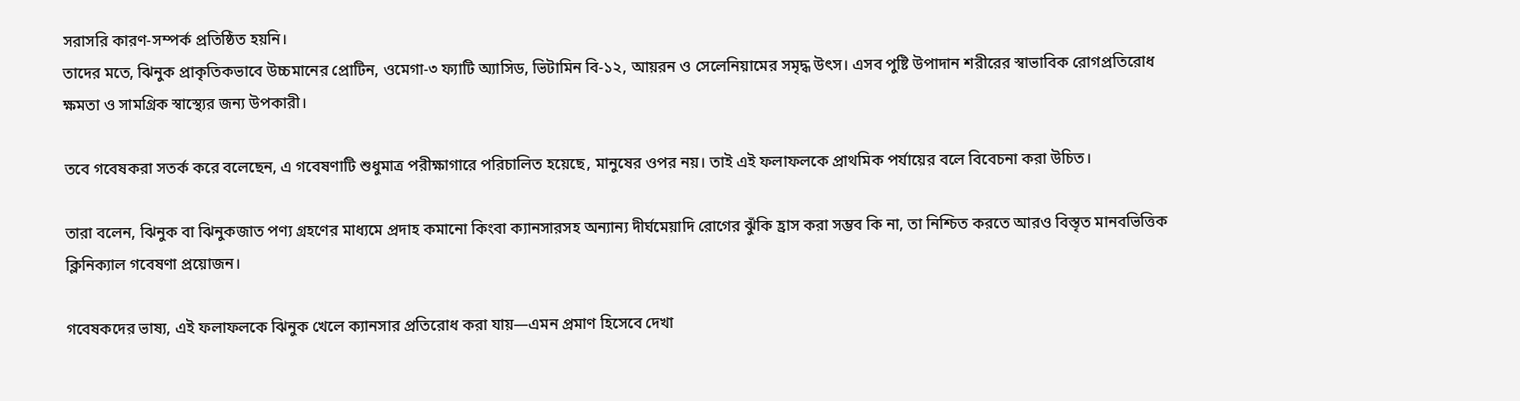সরাসরি কারণ-সম্পর্ক প্রতিষ্ঠিত হয়নি।
তাদের মতে, ঝিনুক প্রাকৃতিকভাবে উচ্চমানের প্রোটিন, ওমেগা-৩ ফ্যাটি অ্যাসিড, ভিটামিন বি-১২, আয়রন ও সেলেনিয়ামের সমৃদ্ধ উৎস। এসব পুষ্টি উপাদান শরীরের স্বাভাবিক রোগপ্রতিরোধ ক্ষমতা ও সামগ্রিক স্বাস্থ্যের জন্য উপকারী।

তবে গবেষকরা সতর্ক করে বলেছেন, এ গবেষণাটি শুধুমাত্র পরীক্ষাগারে পরিচালিত হয়েছে, মানুষের ওপর নয়। তাই এই ফলাফলকে প্রাথমিক পর্যায়ের বলে বিবেচনা করা উচিত।

তারা বলেন, ঝিনুক বা ঝিনুকজাত পণ্য গ্রহণের মাধ্যমে প্রদাহ কমানো কিংবা ক্যানসারসহ অন্যান্য দীর্ঘমেয়াদি রোগের ঝুঁকি হ্রাস করা সম্ভব কি না, তা নিশ্চিত করতে আরও বিস্তৃত মানবভিত্তিক ক্লিনিক্যাল গবেষণা প্রয়োজন।

গবেষকদের ভাষ্য, এই ফলাফলকে ঝিনুক খেলে ক্যানসার প্রতিরোধ করা যায়—এমন প্রমাণ হিসেবে দেখা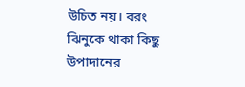উচিত নয়। বরং ঝিনুকে থাকা কিছু উপাদানের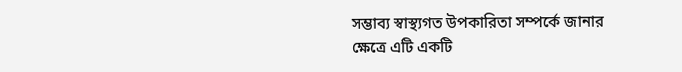সম্ভাব্য স্বাস্থ্যগত উপকারিতা সম্পর্কে জানার ক্ষেত্রে এটি একটি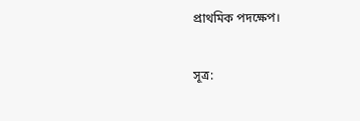প্রাথমিক পদক্ষেপ।

সূত্র: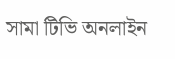সামা টিভি অনলাইন